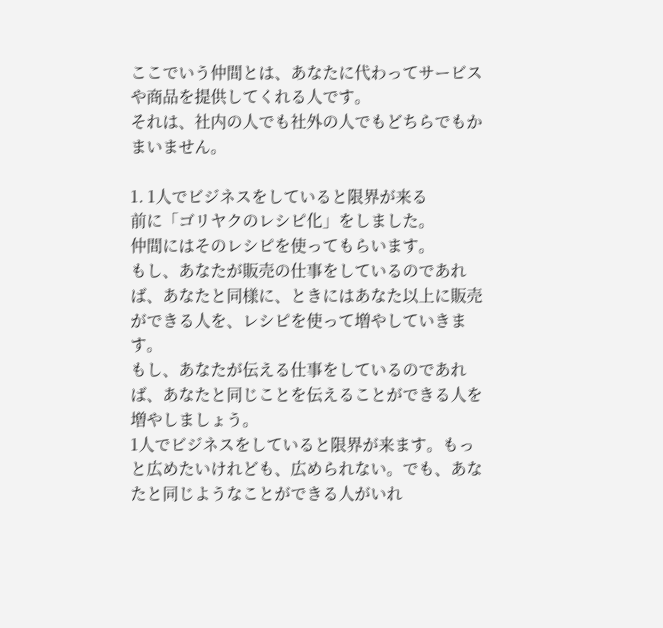ここでいう仲間とは、あなたに代わってサービスや商品を提供してくれる人です。
それは、社内の人でも社外の人でもどちらでもかまいません。

1. 1人でビジネスをしていると限界が来る
前に「ゴリヤクのレシピ化」をしました。
仲間にはそのレシピを使ってもらいます。
もし、あなたが販売の仕事をしているのであれば、あなたと同様に、ときにはあなた以上に販売ができる人を、レシピを使って増やしていきます。
もし、あなたが伝える仕事をしているのであれば、あなたと同じことを伝えることができる人を増やしましょう。
1人でビジネスをしていると限界が来ます。もっと広めたいけれども、広められない。でも、あなたと同じようなことができる人がいれ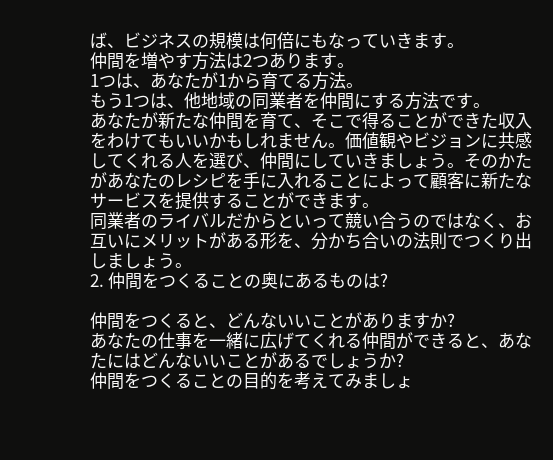ば、ビジネスの規模は何倍にもなっていきます。
仲間を増やす方法は2つあります。
1つは、あなたが1から育てる方法。
もう1つは、他地域の同業者を仲間にする方法です。
あなたが新たな仲間を育て、そこで得ることができた収入をわけてもいいかもしれません。価値観やビジョンに共感してくれる人を選び、仲間にしていきましょう。そのかたがあなたのレシピを手に入れることによって顧客に新たなサービスを提供することができます。
同業者のライバルだからといって競い合うのではなく、お互いにメリットがある形を、分かち合いの法則でつくり出しましょう。
2. 仲間をつくることの奥にあるものは?

仲間をつくると、どんないいことがありますか?
あなたの仕事を一緒に広げてくれる仲間ができると、あなたにはどんないいことがあるでしょうか?
仲間をつくることの目的を考えてみましょ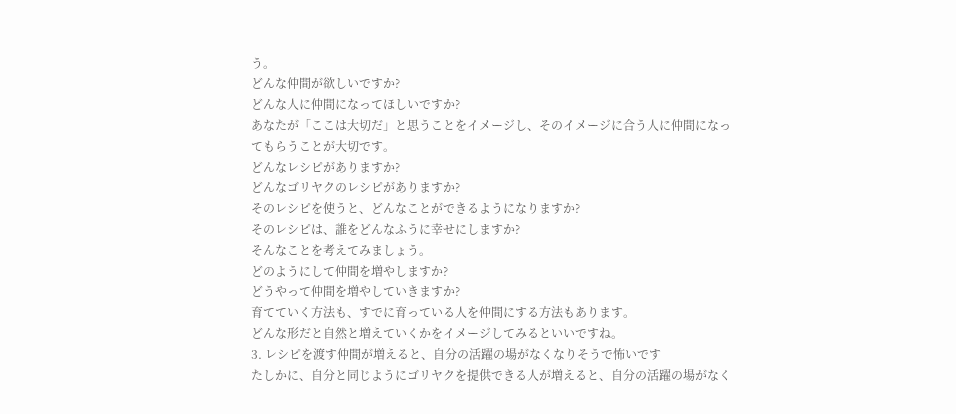う。
どんな仲間が欲しいですか?
どんな人に仲間になってほしいですか?
あなたが「ここは大切だ」と思うことをイメージし、そのイメージに合う人に仲間になってもらうことが大切です。
どんなレシピがありますか?
どんなゴリヤクのレシピがありますか?
そのレシピを使うと、どんなことができるようになりますか?
そのレシピは、誰をどんなふうに幸せにしますか?
そんなことを考えてみましょう。
どのようにして仲間を増やしますか?
どうやって仲間を増やしていきますか?
育てていく方法も、すでに育っている人を仲間にする方法もあります。
どんな形だと自然と増えていくかをイメージしてみるといいですね。
3. レシピを渡す仲間が増えると、自分の活躍の場がなくなりそうで怖いです
たしかに、自分と同じようにゴリヤクを提供できる人が増えると、自分の活躍の場がなく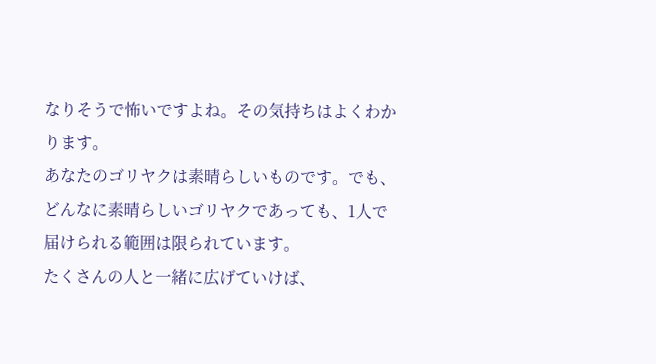なりそうで怖いですよね。その気持ちはよくわかります。
あなたのゴリヤクは素晴らしいものです。でも、どんなに素晴らしいゴリヤクであっても、1人で届けられる範囲は限られています。
たくさんの人と一緒に広げていけば、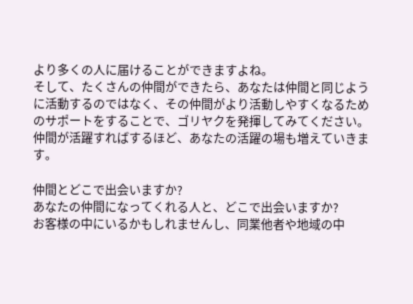より多くの人に届けることができますよね。
そして、たくさんの仲間ができたら、あなたは仲間と同じように活動するのではなく、その仲間がより活動しやすくなるためのサポートをすることで、ゴリヤクを発揮してみてください。
仲間が活躍すればするほど、あなたの活躍の場も増えていきます。

仲間とどこで出会いますか?
あなたの仲間になってくれる人と、どこで出会いますか?
お客様の中にいるかもしれませんし、同業他者や地域の中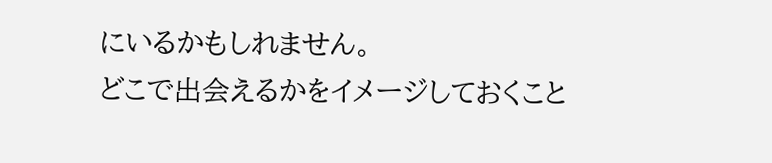にいるかもしれません。
どこで出会えるかをイメージしておくこと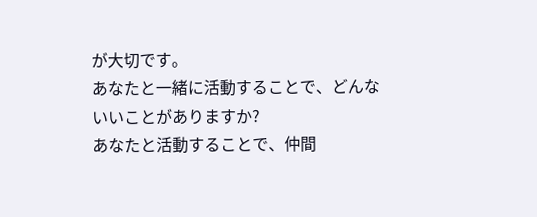が大切です。
あなたと一緒に活動することで、どんないいことがありますか?
あなたと活動することで、仲間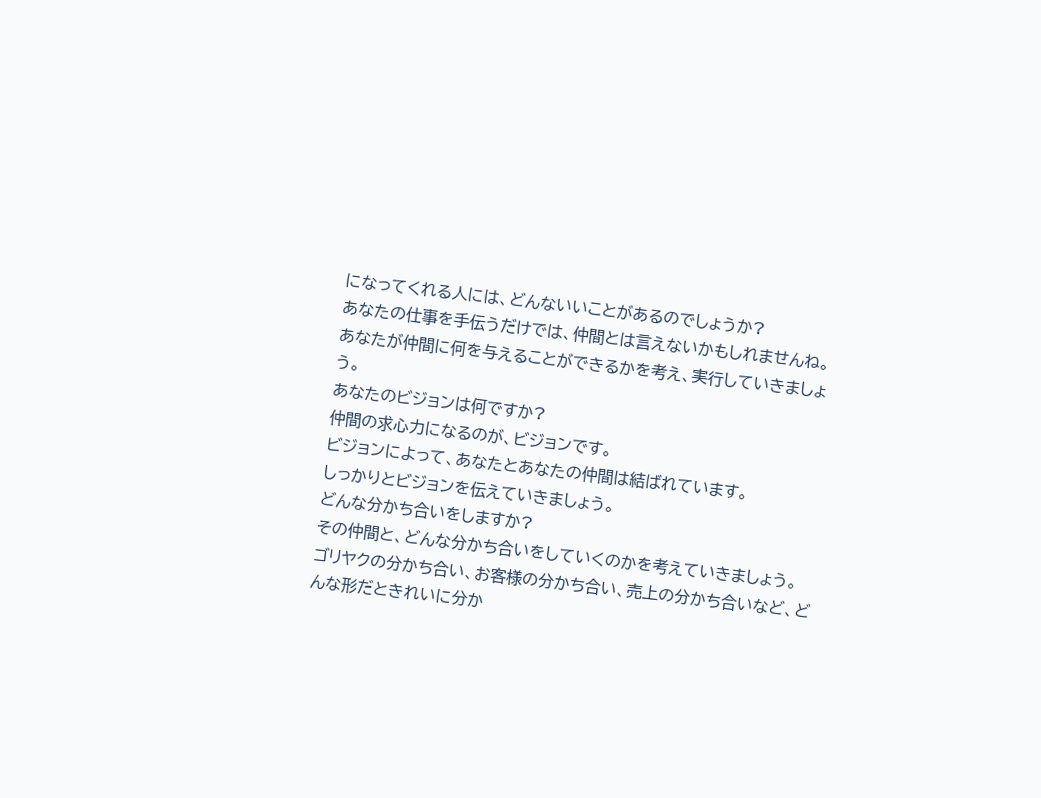になってくれる人には、どんないいことがあるのでしょうか?
あなたの仕事を手伝うだけでは、仲間とは言えないかもしれませんね。
あなたが仲間に何を与えることができるかを考え、実行していきましょう。
あなたのビジョンは何ですか?
仲間の求心力になるのが、ビジョンです。
ビジョンによって、あなたとあなたの仲間は結ばれています。
しっかりとビジョンを伝えていきましょう。
どんな分かち合いをしますか?
その仲間と、どんな分かち合いをしていくのかを考えていきましょう。
ゴリヤクの分かち合い、お客様の分かち合い、売上の分かち合いなど、どんな形だときれいに分か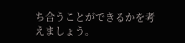ち合うことができるかを考えましょう。